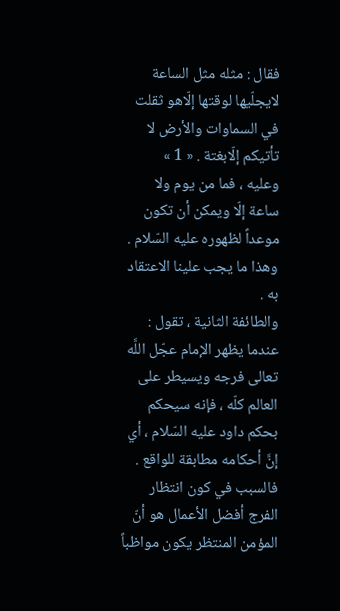فقال : مثله مثل الساعة لايجلّيها لوقتها إلّاهو ثقلت في السماوات والأرض لا تأتيكم إلّابغتة . « 1 »
وعليه ، فما من يوم ولا ساعة إلّا ويمكن أن تكون موعداً لظهوره عليه السّلام . وهذا ما يجب علينا الاعتقاد به .
والطائفة الثانية ، تقول : عندما يظهر الإمام عجّل اللَّه تعالى فرجه ويسيطر على العالم كلّه ، فإنه سيحكم بحكم داود عليه السّلام ، أي إنَّ أحكامه مطابقة للواقع .
فالسبب في كون انتظار الفرج أفضل الأعمال هو أنّ المؤمن المنتظر يكون مواظباً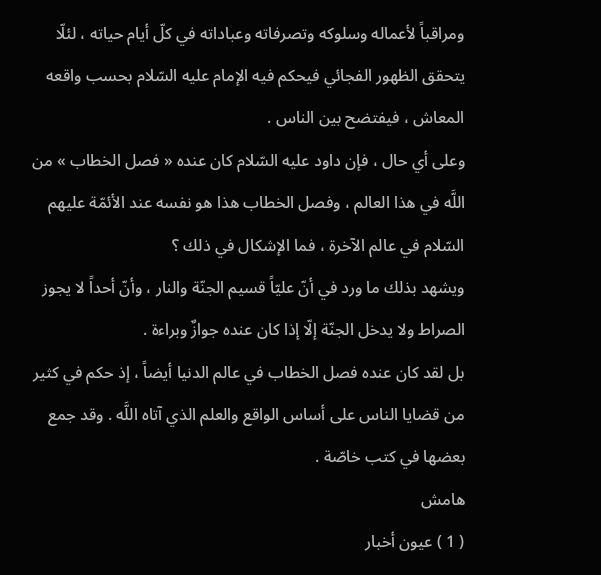ومراقباً لأعماله وسلوكه وتصرفاته وعباداته في كلّ أيام حياته ، لئلّا يتحقق الظهور الفجائي فيحكم فيه الإمام عليه السّلام بحسب واقعه المعاش ، فيفتضح بين الناس .
وعلى أي حال ، فإن داود عليه السّلام كان عنده « فصل الخطاب » من اللَّه في هذا العالم ، وفصل الخطاب هذا هو نفسه عند الأئمّة عليهم السّلام في عالم الآخرة ، فما الإشكال في ذلك ؟
ويشهد بذلك ما ورد في أنّ عليّاً قسيم الجنّة والنار ، وأنّ أحداً لا يجوز الصراط ولا يدخل الجنّة إلّا إذا كان عنده جوازٌ وبراءة .
بل لقد كان عنده فصل الخطاب في عالم الدنيا أيضاً ، إذ حكم في كثير من قضايا الناس على أساس الواقع والعلم الذي آتاه اللَّه . وقد جمع بعضها في كتب خاصّة .
هامش
( 1 ) عيون أخبار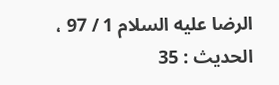الرضا عليه السلام 1 / 97 ، الحديث : 35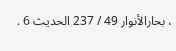، بحارالأنوار 49 / 237 الحديث 6 .